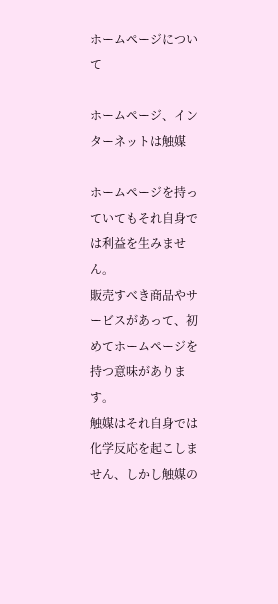ホームページについて

ホームページ、インターネットは触媒

ホームページを持っていてもそれ自身では利益を生みません。
販売すべき商品やサービスがあって、初めてホームページを持つ意味があります。
触媒はそれ自身では化学反応を起こしません、しかし触媒の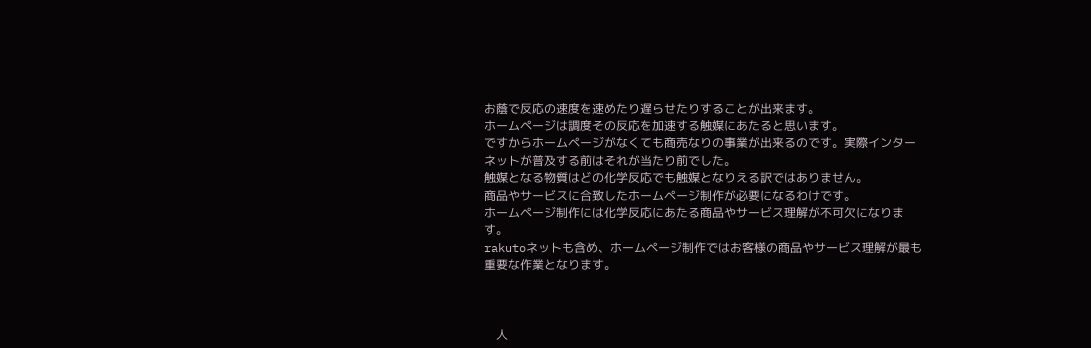お蔭で反応の速度を速めたり遅らせたりすることが出来ます。
ホームページは調度その反応を加速する触媒にあたると思います。
ですからホームページがなくても商売なりの事業が出来るのです。実際インターネットが普及する前はそれが当たり前でした。
触媒となる物質はどの化学反応でも触媒となりえる訳ではありません。
商品やサービスに合致したホームページ制作が必要になるわけです。
ホームページ制作には化学反応にあたる商品やサービス理解が不可欠になります。
rakutoネットも含め、ホームページ制作ではお客様の商品やサービス理解が最も重要な作業となります。



    人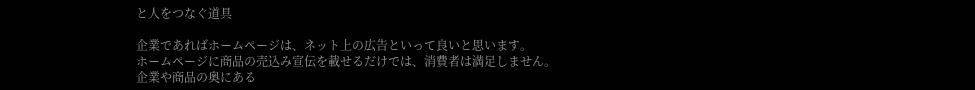と人をつなぐ道具

企業であればホームページは、ネット上の広告といって良いと思います。
ホームページに商品の売込み宣伝を載せるだけでは、消費者は満足しません。
企業や商品の奥にある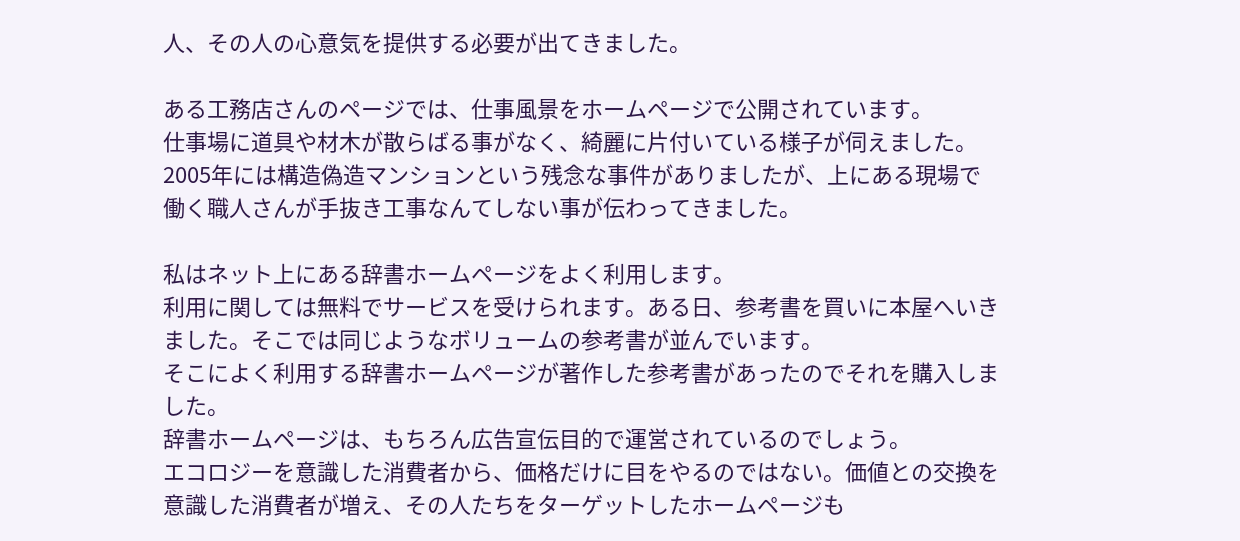人、その人の心意気を提供する必要が出てきました。

ある工務店さんのページでは、仕事風景をホームページで公開されています。
仕事場に道具や材木が散らばる事がなく、綺麗に片付いている様子が伺えました。
2005年には構造偽造マンションという残念な事件がありましたが、上にある現場で働く職人さんが手抜き工事なんてしない事が伝わってきました。

私はネット上にある辞書ホームページをよく利用します。
利用に関しては無料でサービスを受けられます。ある日、参考書を買いに本屋へいきました。そこでは同じようなボリュームの参考書が並んでいます。
そこによく利用する辞書ホームページが著作した参考書があったのでそれを購入しました。
辞書ホームページは、もちろん広告宣伝目的で運営されているのでしょう。
エコロジーを意識した消費者から、価格だけに目をやるのではない。価値との交換を意識した消費者が増え、その人たちをターゲットしたホームページも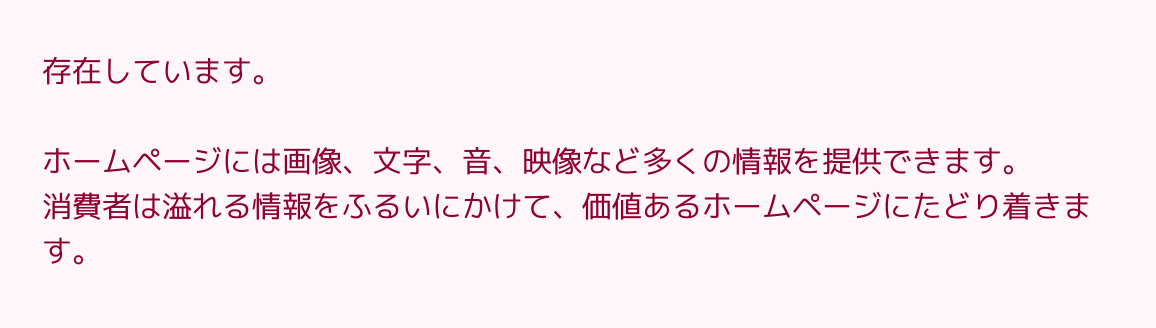存在しています。

ホームページには画像、文字、音、映像など多くの情報を提供できます。
消費者は溢れる情報をふるいにかけて、価値あるホームページにたどり着きます。